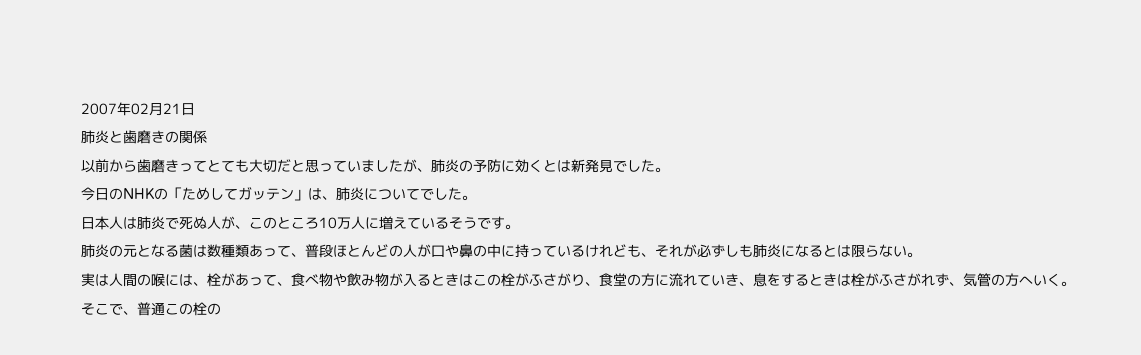2007年02月21日
肺炎と歯磨きの関係
以前から歯磨きってとても大切だと思っていましたが、肺炎の予防に効くとは新発見でした。
今日のNHKの「ためしてガッテン」は、肺炎についてでした。
日本人は肺炎で死ぬ人が、このところ10万人に増えているそうです。
肺炎の元となる菌は数種類あって、普段ほとんどの人が口や鼻の中に持っているけれども、それが必ずしも肺炎になるとは限らない。
実は人間の喉には、栓があって、食べ物や飲み物が入るときはこの栓がふさがり、食堂の方に流れていき、息をするときは栓がふさがれず、気管の方へいく。
そこで、普通この栓の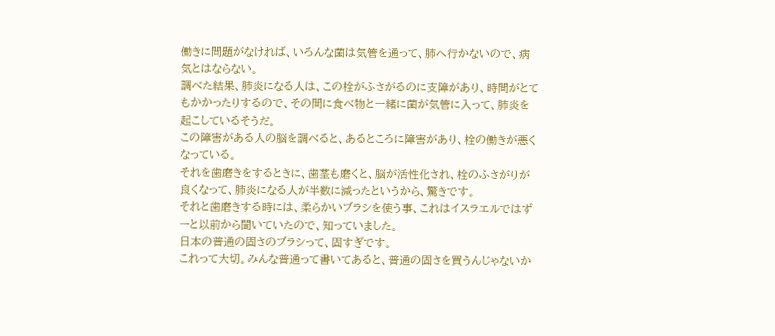働きに問題がなければ、いろんな菌は気管を通って、肺へ行かないので、病気とはならない。
調べた結果、肺炎になる人は、この栓がふさがるのに支障があり、時間がとてもかかったりするので、その間に食べ物と一緒に菌が気管に入って、肺炎を起こしているそうだ。
この障害がある人の脳を調べると、あるところに障害があり、栓の働きが悪くなっている。
それを歯磨きをするときに、歯茎も磨くと、脳が活性化され、栓のふさがりが良くなって、肺炎になる人が半数に減ったというから、驚きです。
それと歯磨きする時には、柔らかいブラシを使う事、これはイスラエルではずーと以前から聞いていたので、知っていました。
日本の普通の固さのブラシって、固すぎです。
これって大切。みんな普通って書いてあると、普通の固さを買うんじゃないか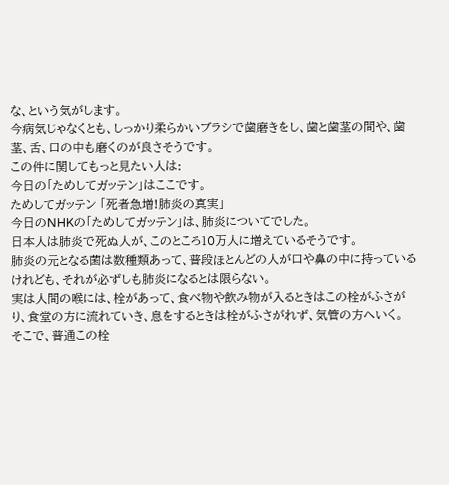な、という気がします。
今病気じゃなくとも、しっかり柔らかいブラシで歯磨きをし、歯と歯茎の間や、歯茎、舌、口の中も磨くのが良さそうです。
この件に関してもっと見たい人は:
今日の「ためしてガッテン」はここです。
ためしてガッテン 「死者急増!肺炎の真実」
今日のNHKの「ためしてガッテン」は、肺炎についてでした。
日本人は肺炎で死ぬ人が、このところ10万人に増えているそうです。
肺炎の元となる菌は数種類あって、普段ほとんどの人が口や鼻の中に持っているけれども、それが必ずしも肺炎になるとは限らない。
実は人間の喉には、栓があって、食べ物や飲み物が入るときはこの栓がふさがり、食堂の方に流れていき、息をするときは栓がふさがれず、気管の方へいく。
そこで、普通この栓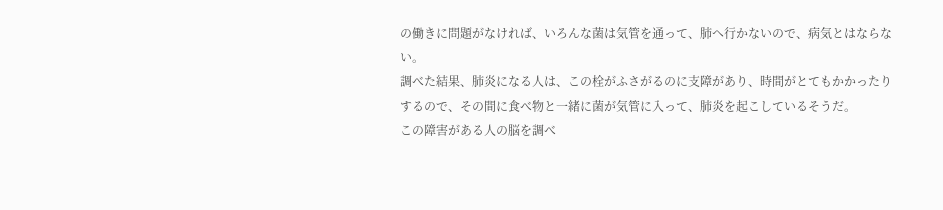の働きに問題がなければ、いろんな菌は気管を通って、肺へ行かないので、病気とはならない。
調べた結果、肺炎になる人は、この栓がふさがるのに支障があり、時間がとてもかかったりするので、その間に食べ物と一緒に菌が気管に入って、肺炎を起こしているそうだ。
この障害がある人の脳を調べ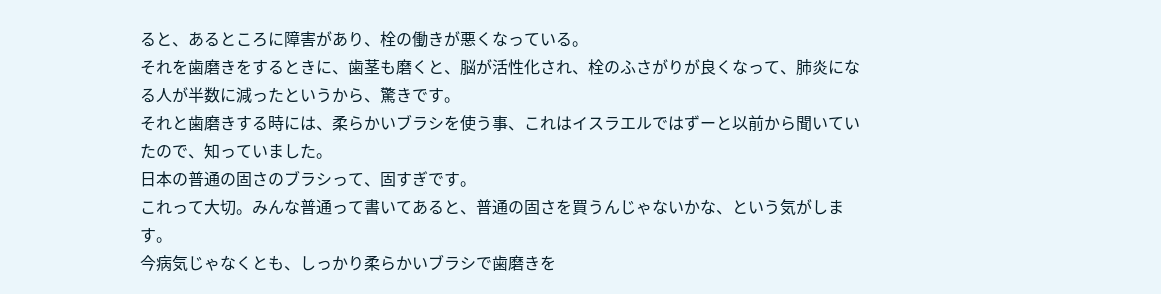ると、あるところに障害があり、栓の働きが悪くなっている。
それを歯磨きをするときに、歯茎も磨くと、脳が活性化され、栓のふさがりが良くなって、肺炎になる人が半数に減ったというから、驚きです。
それと歯磨きする時には、柔らかいブラシを使う事、これはイスラエルではずーと以前から聞いていたので、知っていました。
日本の普通の固さのブラシって、固すぎです。
これって大切。みんな普通って書いてあると、普通の固さを買うんじゃないかな、という気がします。
今病気じゃなくとも、しっかり柔らかいブラシで歯磨きを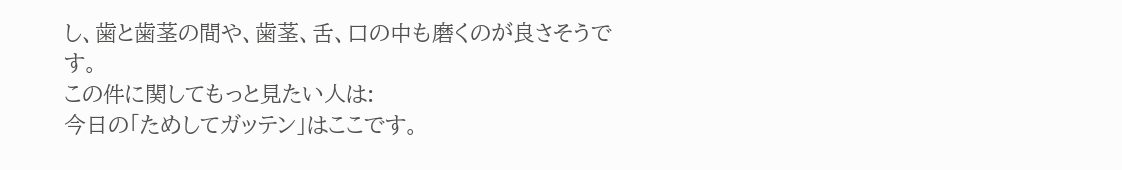し、歯と歯茎の間や、歯茎、舌、口の中も磨くのが良さそうです。
この件に関してもっと見たい人は:
今日の「ためしてガッテン」はここです。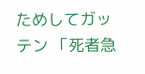ためしてガッテン 「死者急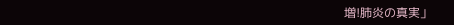増!肺炎の真実」